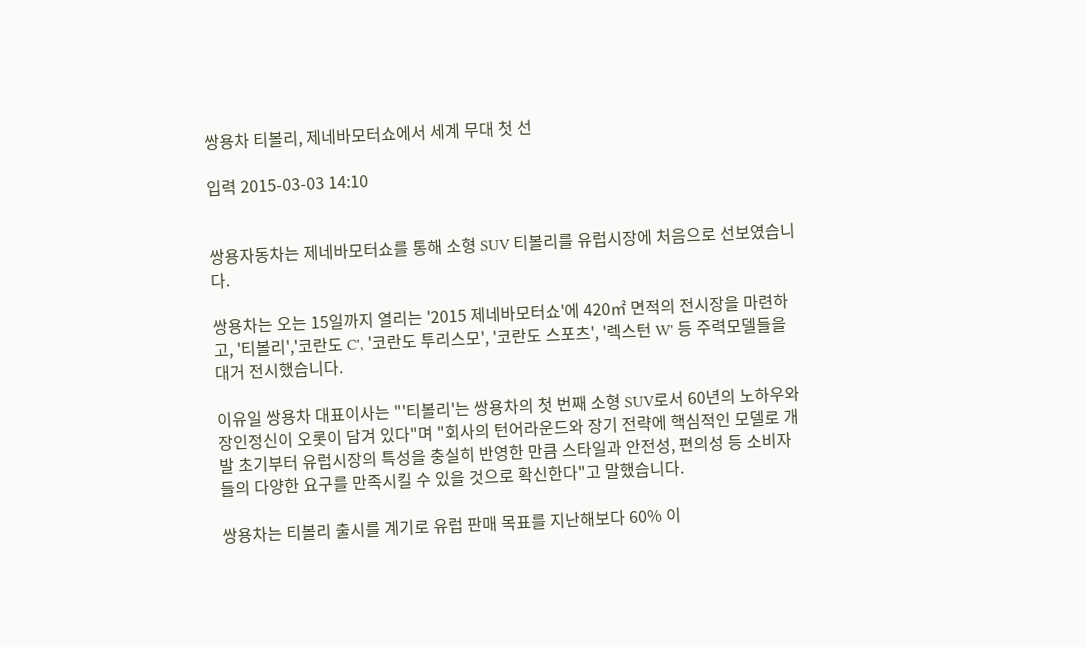쌍용차 티볼리, 제네바모터쇼에서 세계 무대 첫 선

입력 2015-03-03 14:10


쌍용자동차는 제네바모터쇼를 통해 소형 SUV 티볼리를 유럽시장에 처음으로 선보였습니다.

쌍용차는 오는 15일까지 열리는 '2015 제네바모터쇼'에 420㎡ 면적의 전시장을 마련하고, '티볼리','코란도 C', '코란도 투리스모', '코란도 스포츠', '렉스턴 W' 등 주력모델들을 대거 전시했습니다.

이유일 쌍용차 대표이사는 "'티볼리'는 쌍용차의 첫 번째 소형 SUV로서 60년의 노하우와 장인정신이 오롯이 담겨 있다"며 "회사의 턴어라운드와 장기 전략에 핵심적인 모델로 개발 초기부터 유럽시장의 특성을 충실히 반영한 만큼 스타일과 안전성, 편의성 등 소비자들의 다양한 요구를 만족시킬 수 있을 것으로 확신한다"고 말했습니다.

쌍용차는 티볼리 출시를 계기로 유럽 판매 목표를 지난해보다 60% 이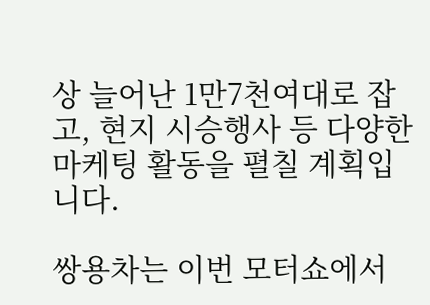상 늘어난 1만7천여대로 잡고, 현지 시승행사 등 다양한 마케팅 활동을 펼칠 계획입니다.

쌍용차는 이번 모터쇼에서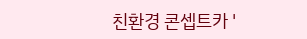친환경 콘셉트카 '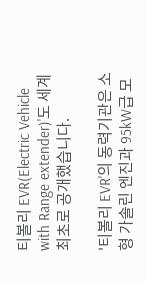티볼리 EVR(Electric Vehicle with Range extender)'도 세계 최초로 공개했습니다.

'티볼리 EVR'의 동력기관은 소형 가솔린 엔진과 95kW급 모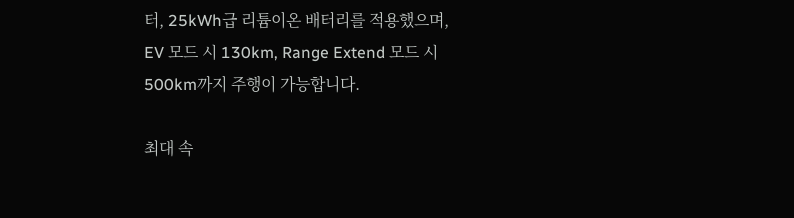터, 25kWh급 리튬이온 배터리를 적용했으며, EV 모드 시 130km, Range Extend 모드 시 500km까지 주행이 가능합니다.

최대 속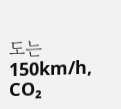도는 150km/h, CO₂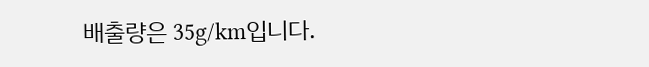배출량은 35g/km입니다.